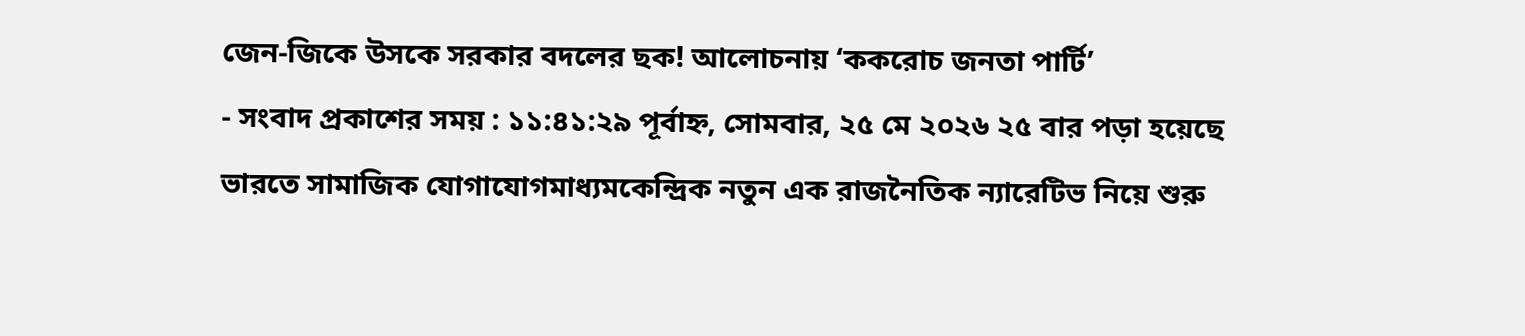জেন-জিকে উসকে সরকার বদলের ছক! আলোচনায় ‘ককরোচ জনতা পার্টি’
- সংবাদ প্রকাশের সময় : ১১:৪১:২৯ পূর্বাহ্ন, সোমবার, ২৫ মে ২০২৬ ২৫ বার পড়া হয়েছে
ভারতে সামাজিক যোগাযোগমাধ্যমকেন্দ্রিক নতুন এক রাজনৈতিক ন্যারেটিভ নিয়ে শুরু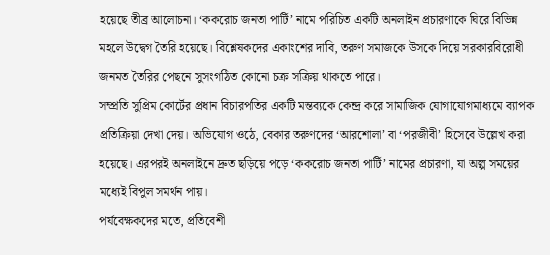হয়েছে তীব্র আলোচনা। ‘ককরোচ জনতা পার্টি’ নামে পরিচিত একটি অনলাইন প্রচারণাকে ঘিরে বিভিন্ন মহলে উদ্বেগ তৈরি হয়েছে। বিশ্লেষকদের একাংশের দাবি, তরুণ সমাজকে উসকে দিয়ে সরকারবিরোধী জনমত তৈরির পেছনে সুসংগঠিত কোনো চক্র সক্রিয় থাকতে পারে।
সম্প্রতি সুপ্রিম কোর্টের প্রধান বিচারপতির একটি মন্তব্যকে কেন্দ্র করে সামাজিক যোগাযোগমাধ্যমে ব্যাপক প্রতিক্রিয়া দেখা দেয়। অভিযোগ ওঠে, বেকার তরুণদের ‘আরশোলা’ বা ‘পরজীবী’ হিসেবে উল্লেখ করা হয়েছে। এরপরই অনলাইনে দ্রুত ছড়িয়ে পড়ে ‘ককরোচ জনতা পার্টি’ নামের প্রচারণা, যা অল্প সময়ের মধ্যেই বিপুল সমর্থন পায়।
পর্যবেক্ষকদের মতে, প্রতিবেশী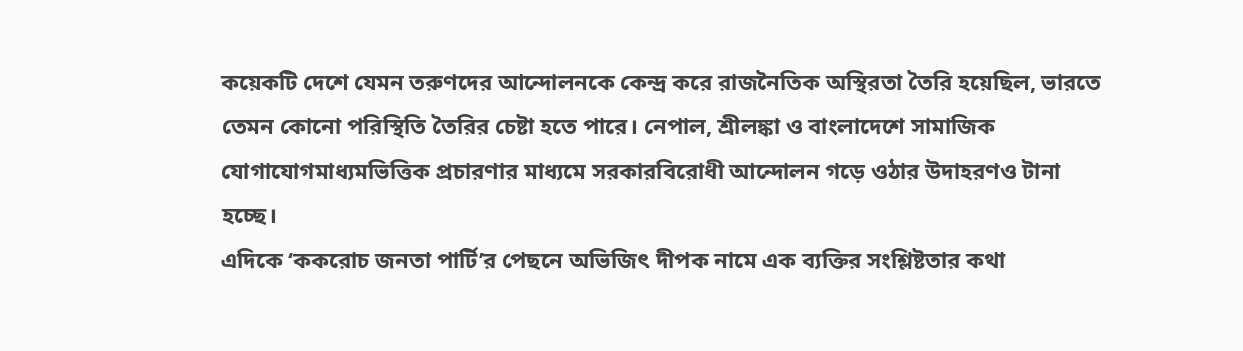কয়েকটি দেশে যেমন তরুণদের আন্দোলনকে কেন্দ্র করে রাজনৈতিক অস্থিরতা তৈরি হয়েছিল, ভারতে তেমন কোনো পরিস্থিতি তৈরির চেষ্টা হতে পারে। নেপাল, শ্রীলঙ্কা ও বাংলাদেশে সামাজিক যোগাযোগমাধ্যমভিত্তিক প্রচারণার মাধ্যমে সরকারবিরোধী আন্দোলন গড়ে ওঠার উদাহরণও টানা হচ্ছে।
এদিকে ‘ককরোচ জনতা পার্টি’র পেছনে অভিজিৎ দীপক নামে এক ব্যক্তির সংশ্লিষ্টতার কথা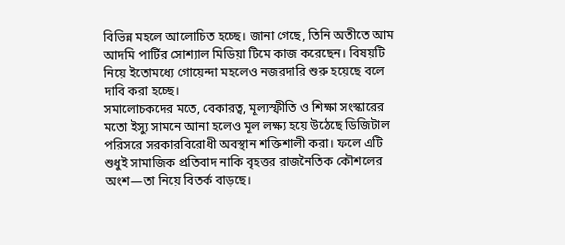বিভিন্ন মহলে আলোচিত হচ্ছে। জানা গেছে, তিনি অতীতে আম আদমি পার্টির সোশ্যাল মিডিয়া টিমে কাজ করেছেন। বিষয়টি নিয়ে ইতোমধ্যে গোয়েন্দা মহলেও নজরদারি শুরু হয়েছে বলে দাবি করা হচ্ছে।
সমালোচকদের মতে, বেকারত্ব, মূল্যস্ফীতি ও শিক্ষা সংস্কারের মতো ইস্যু সামনে আনা হলেও মূল লক্ষ্য হয়ে উঠেছে ডিজিটাল পরিসরে সরকারবিরোধী অবস্থান শক্তিশালী করা। ফলে এটি শুধুই সামাজিক প্রতিবাদ নাকি বৃহত্তর রাজনৈতিক কৌশলের অংশ—তা নিয়ে বিতর্ক বাড়ছে।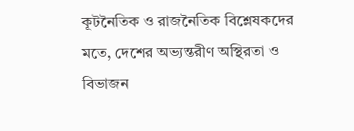কূটনৈতিক ও রাজনৈতিক বিশ্লেষকদের মতে, দেশের অভ্যন্তরীণ অস্থিরতা ও বিভাজন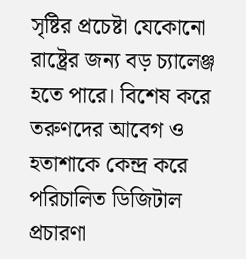সৃষ্টির প্রচেষ্টা যেকোনো রাষ্ট্রের জন্য বড় চ্যালেঞ্জ হতে পারে। বিশেষ করে তরুণদের আবেগ ও হতাশাকে কেন্দ্র করে পরিচালিত ডিজিটাল প্রচারণা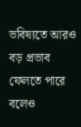ভবিষ্যতে আরও বড় প্রভাব ফেলতে পারে বলেও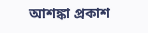আশঙ্কা প্রকাশ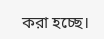করা হচ্ছে।